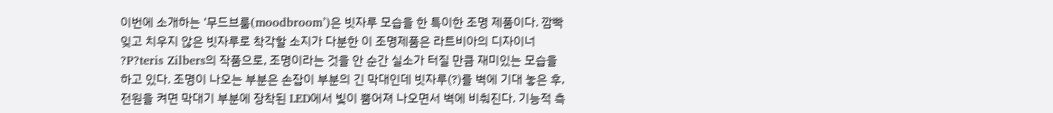이번에 소개하는 ‘무드브룸(moodbroom’)은 빗자루 모습을 한 특이한 조명 제품이다. 깜빡 잊고 치우지 않은 빗자루로 착각할 소지가 다분한 이 조명제품은 라트비아의 디자이너 ?P?teris Zilbers의 작품으로, 조명이라는 것을 안 순간 실소가 터질 만큼 재미있는 모습을 하고 있다. 조명이 나오는 부분은 손잡이 부분의 긴 막대인데 빗자루(?)를 벽에 기대 놓은 후, 전원을 켜면 막대기 부분에 장착된 LED에서 빛이 뿜어져 나오면서 벽에 비춰진다. 기능적 측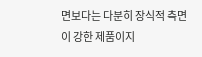면보다는 다분히 장식적 측면이 강한 제품이지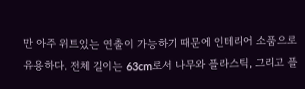만 아주 위트있는 연출이 가능하기 때문에 인테리어 소품으로 유용하다. 전체 길이는 63cm로서 나무와 플라스틱, 그리고 플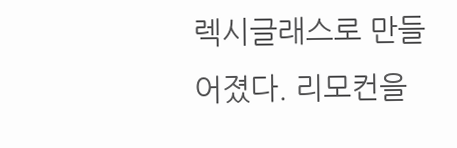렉시글래스로 만들어졌다. 리모컨을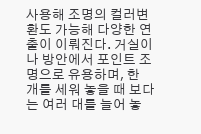사용해 조명의 컬러변환도 가능해 다양한 연출이 이뤄진다. 거실이나 방안에서 포인트 조명으로 유용하며, 한 개를 세워 놓을 때 보다는 여러 대를 늘어 놓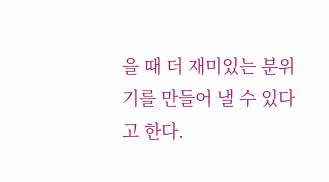을 때 더 재미있는 분위기를 만들어 낼 수 있다고 한다.